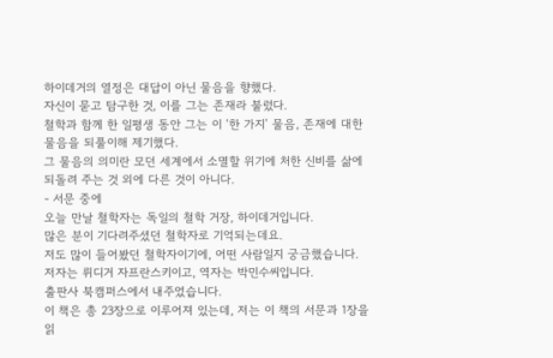하이데거의 열정은 대답이 아닌 물음을 향했다.
자신이 묻고 탐구한 것, 이를 그는 존재라 불렀다.
철학과 함께 한 일평생 동안 그는 이 ‘한 가지’ 물음, 존재에 대한 물음을 되풀이해 제기했다.
그 물음의 의미란 모던 세계에서 소멸할 위기에 처한 신비를 삶에 되돌려 주는 것 외에 다른 것이 아니다.
- 서문 중에
오늘 만날 철학자는 독일의 철학 거장, 하이데거입니다.
많은 분이 기다려주셨던 철학자로 기억되는데요.
저도 많이 들어봤던 철학자이기에, 어떤 사람일지 궁금했습니다.
저자는 뤼디거 자프란스키이고, 역자는 박민수씨입니다.
출판사 북캠퍼스에서 내주었습니다.
이 책은 총 23장으로 이루어져 있는데, 저는 이 책의 서문과 1장을 읽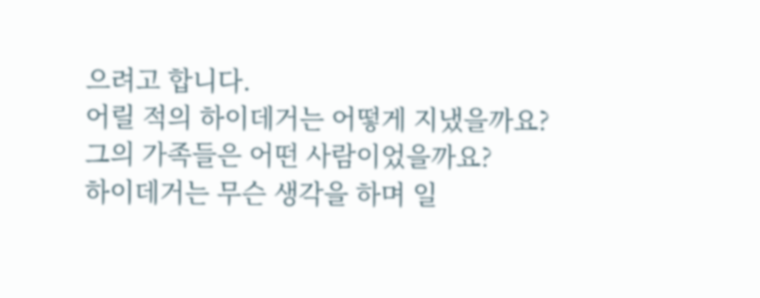으려고 합니다.
어릴 적의 하이데거는 어떻게 지냈을까요?
그의 가족들은 어떤 사람이었을까요?
하이데거는 무슨 생각을 하며 일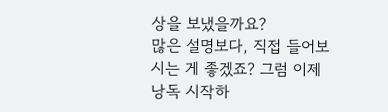상을 보냈을까요?
많은 설명보다, 직접 들어보시는 게 좋겠죠? 그럼 이제 낭독 시작하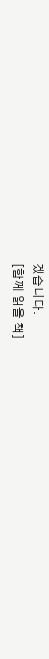겠습니다.
[함께 읽을 책]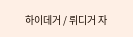하이데거 / 뤼디거 자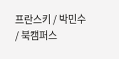프란스키 / 박민수 / 북캠퍼스